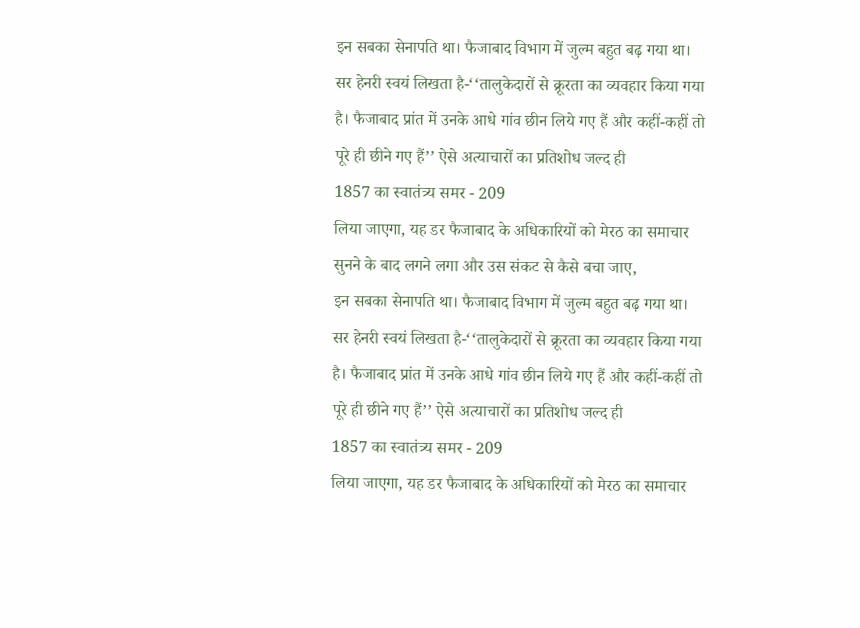इन सबका सेनापति था। फैजाबाद विभाग में जुल्म बहुत बढ़ गया था। सर हेनरी स्वयं लिखता है-‘‘तालुकेदारों से क्रूरता का व्यवहार किया गया है। फैजाबाद प्रांत में उनके आधे गांव छीन लिये गए हैं और कहीं-कहीं तो पूरे ही छीने गए हैं’’ ऐसे अत्याचारों का प्रतिशोध जल्द ही
1857 का स्वातंत्र्य समर - 209
लिया जाएगा, यह डर फैजाबाद के अधिकारियों को मेरठ का समाचार सुनने के बाद लगने लगा और उस संकट से कैसे बचा जाए,
इन सबका सेनापति था। फैजाबाद विभाग में जुल्म बहुत बढ़ गया था। सर हेनरी स्वयं लिखता है-‘‘तालुकेदारों से क्रूरता का व्यवहार किया गया है। फैजाबाद प्रांत में उनके आधे गांव छीन लिये गए हैं और कहीं-कहीं तो पूरे ही छीने गए हैं’’ ऐसे अत्याचारों का प्रतिशोध जल्द ही
1857 का स्वातंत्र्य समर - 209
लिया जाएगा, यह डर फैजाबाद के अधिकारियों को मेरठ का समाचार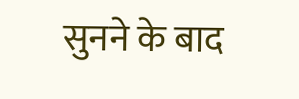सुनने के बाद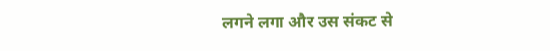लगने लगा और उस संकट से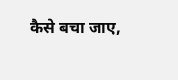कैसे बचा जाए,